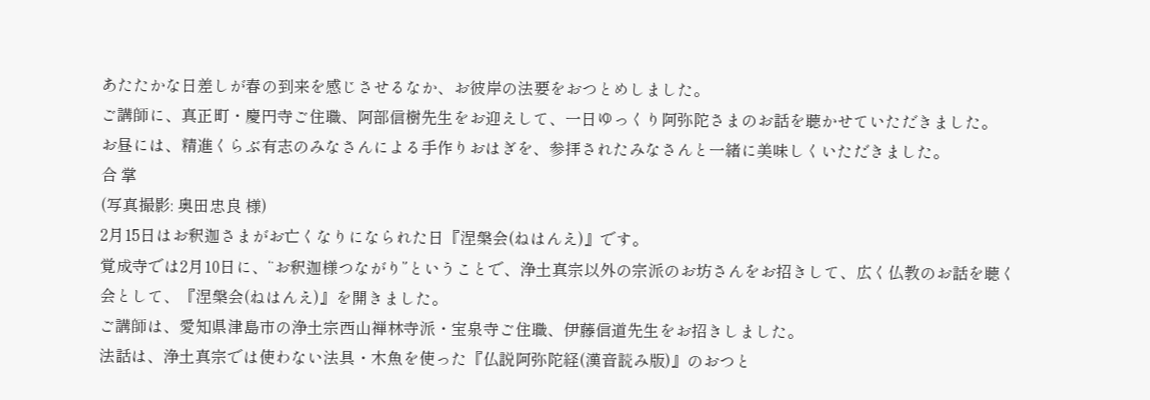あたたかな日差しが春の到来を感じさせるなか、お彼岸の法要をおつとめしました。
ご講師に、真正町・慶円寺ご住職、阿部信樹先生をお迎えして、一日ゆっくり阿弥陀さまのお話を聴かせていただきました。
お昼には、精進くらぶ有志のみなさんによる手作りおはぎを、参拝されたみなさんと一緒に美味しくいただきました。
合 掌
(写真撮影: 奥田忠良 様)
2月15日はお釈迦さまがお亡くなりになられた日『涅槃会(ねはんえ)』です。
覚成寺では2月10日に、“お釈迦様つながり”ということで、浄土真宗以外の宗派のお坊さんをお招きして、広く仏教のお話を聴く会として、『涅槃会(ねはんえ)』を開きました。
ご講師は、愛知県津島市の浄土宗西山禅林寺派・宝泉寺ご住職、伊藤信道先生をお招きしました。
法話は、浄土真宗では使わない法具・木魚を使った『仏説阿弥陀経(漢音読み版)』のおつと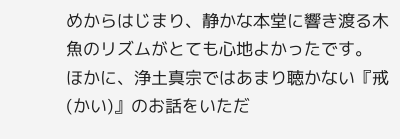めからはじまり、静かな本堂に響き渡る木魚のリズムがとても心地よかったです。
ほかに、浄土真宗ではあまり聴かない『戒(かい)』のお話をいただ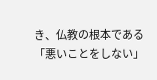き、仏教の根本である「悪いことをしない」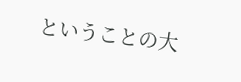ということの大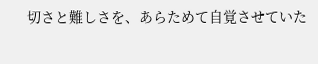切さと難しさを、あらためて自覚させていた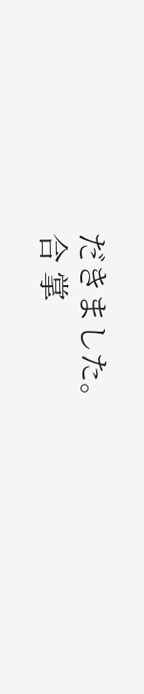だきました。
合 掌